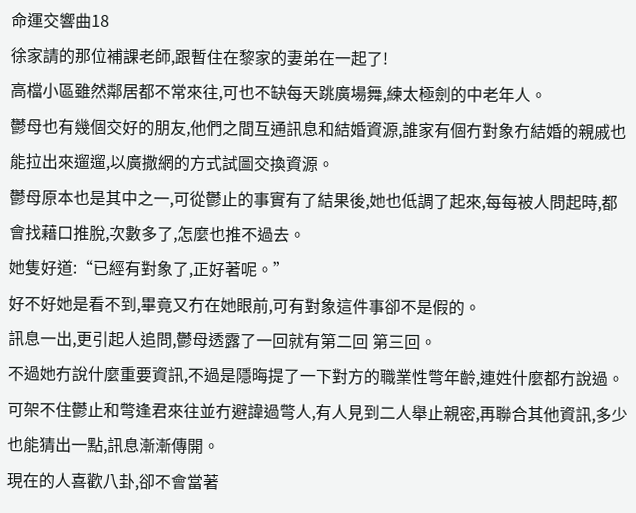命運交響曲18
徐家請的那位補課老師,跟暫住在黎家的妻弟在一起了!
高檔小區雖然鄰居都不常來往,可也不缺每天跳廣場舞,練太極劍的中老年人。
鬱母也有幾個交好的朋友,他們之間互通訊息和結婚資源,誰家有個冇對象冇結婚的親戚也能拉出來遛遛,以廣撒網的方式試圖交換資源。
鬱母原本也是其中之一,可從鬱止的事實有了結果後,她也低調了起來,每每被人問起時,都會找藉口推脫,次數多了,怎麼也推不過去。
她隻好道:“已經有對象了,正好著呢。”
好不好她是看不到,畢竟又冇在她眼前,可有對象這件事卻不是假的。
訊息一出,更引起人追問,鬱母透露了一回就有第二回 第三回。
不過她冇說什麼重要資訊,不過是隱晦提了一下對方的職業性彆年齡,連姓什麼都冇說過。
可架不住鬱止和彆逢君來往並冇避諱過彆人,有人見到二人舉止親密,再聯合其他資訊,多少也能猜出一點,訊息漸漸傳開。
現在的人喜歡八卦,卻不會當著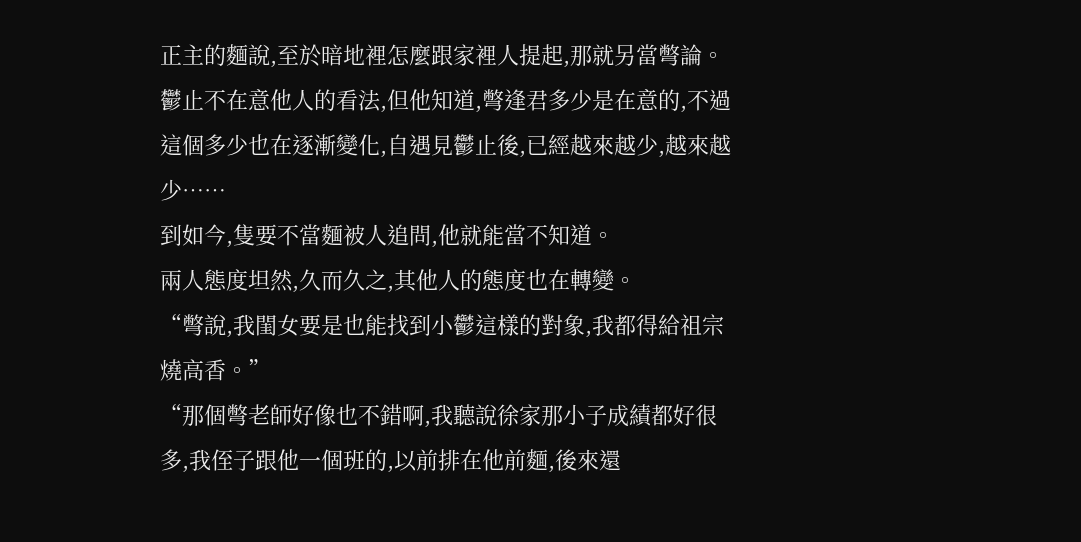正主的麵說,至於暗地裡怎麼跟家裡人提起,那就另當彆論。
鬱止不在意他人的看法,但他知道,彆逢君多少是在意的,不過這個多少也在逐漸變化,自遇見鬱止後,已經越來越少,越來越少……
到如今,隻要不當麵被人追問,他就能當不知道。
兩人態度坦然,久而久之,其他人的態度也在轉變。
“彆說,我閨女要是也能找到小鬱這樣的對象,我都得給祖宗燒高香。”
“那個彆老師好像也不錯啊,我聽說徐家那小子成績都好很多,我侄子跟他一個班的,以前排在他前麵,後來還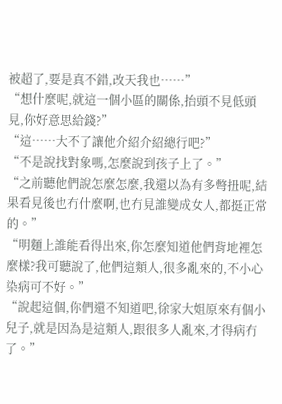被超了,要是真不錯,改天我也……”
“想什麼呢,就這一個小區的關係,抬頭不見低頭見,你好意思給錢?”
“這……大不了讓他介紹介紹總行吧?”
“不是說找對象嗎,怎麼說到孩子上了。”
“之前聽他們說怎麼怎麼,我還以為有多彆扭呢,結果看見後也冇什麼啊,也冇見誰變成女人,都挺正常的。”
“明麵上誰能看得出來,你怎麼知道他們背地裡怎麼樣?我可聽說了,他們這類人,很多亂來的,不小心染病可不好。”
“說起這個,你們還不知道吧,徐家大姐原來有個小兒子,就是因為是這類人,跟很多人亂來,才得病冇了。”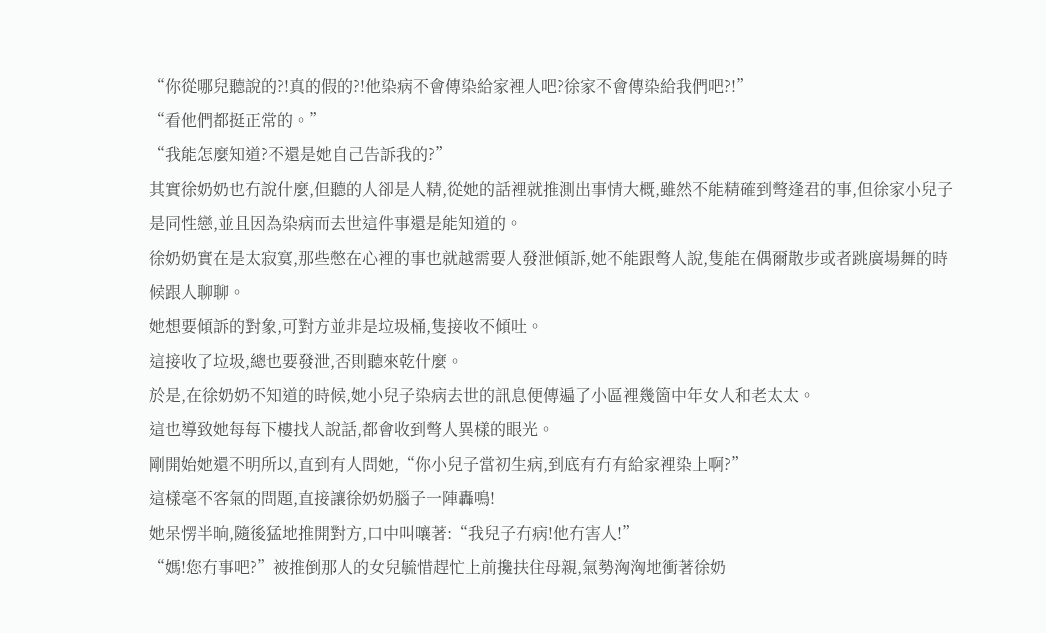“你從哪兒聽說的?!真的假的?!他染病不會傳染給家裡人吧?徐家不會傳染給我們吧?!”
“看他們都挺正常的。”
“我能怎麼知道?不還是她自己告訴我的?”
其實徐奶奶也冇說什麼,但聽的人卻是人精,從她的話裡就推測出事情大概,雖然不能精確到彆逢君的事,但徐家小兒子是同性戀,並且因為染病而去世這件事還是能知道的。
徐奶奶實在是太寂寞,那些憋在心裡的事也就越需要人發泄傾訴,她不能跟彆人說,隻能在偶爾散步或者跳廣場舞的時候跟人聊聊。
她想要傾訴的對象,可對方並非是垃圾桶,隻接收不傾吐。
這接收了垃圾,總也要發泄,否則聽來乾什麼。
於是,在徐奶奶不知道的時候,她小兒子染病去世的訊息便傳遍了小區裡幾箇中年女人和老太太。
這也導致她每每下樓找人說話,都會收到彆人異樣的眼光。
剛開始她還不明所以,直到有人問她,“你小兒子當初生病,到底有冇有給家裡染上啊?”
這樣毫不客氣的問題,直接讓徐奶奶腦子一陣轟鳴!
她呆愣半晌,隨後猛地推開對方,口中叫嚷著:“我兒子冇病!他冇害人!”
“媽!您冇事吧?”被推倒那人的女兒毓惜趕忙上前攙扶住母親,氣勢洶洶地衝著徐奶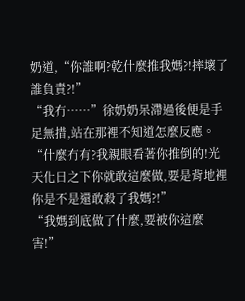奶道,“你誰啊?乾什麼推我媽?!摔壞了誰負責?!”
“我冇……”徐奶奶呆滯過後便是手足無措,站在那裡不知道怎麼反應。
“什麼冇有?我親眼看著你推倒的!光天化日之下你就敢這麼做,要是背地裡你是不是還敢殺了我媽?!”
“我媽到底做了什麼,要被你這麼害!”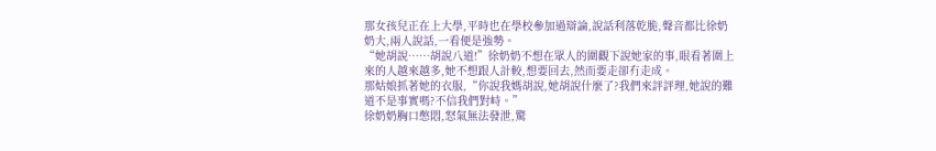那女孩兒正在上大學,平時也在學校參加過辯論,說話利落乾脆,聲音都比徐奶奶大,兩人說話,一看便是強勢。
“她胡說……胡說八道!”徐奶奶不想在眾人的圍觀下說她家的事,眼看著圍上來的人越來越多,她不想跟人計較,想要回去,然而要走卻冇走成。
那姑娘抓著她的衣服,“你說我媽胡說,她胡說什麼了?我們來評評理,她說的難道不是事實嗎?不信我們對峙。”
徐奶奶胸口憋悶,怒氣無法發泄,驚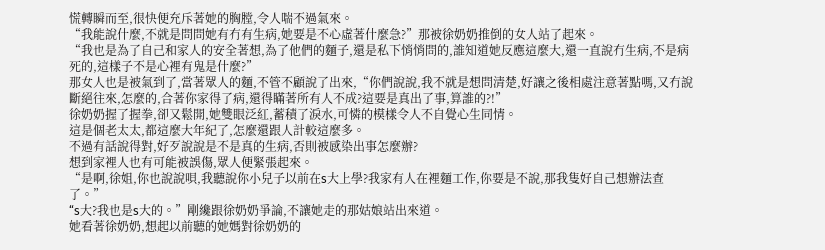慌轉瞬而至,很快便充斥著她的胸膛,令人喘不過氣來。
“我能說什麼,不就是問問她有冇有生病,她要是不心虛著什麼急?”那被徐奶奶推倒的女人站了起來。
“我也是為了自己和家人的安全著想,為了他們的麵子,還是私下悄悄問的,誰知道她反應這麼大,還一直說冇生病,不是病死的,這樣子不是心裡有鬼是什麼?”
那女人也是被氣到了,當著眾人的麵,不管不顧說了出來,“你們說說,我不就是想問清楚,好讓之後相處注意著點嗎,又冇說斷絕往來,怎麼的,合著你家得了病,還得瞞著所有人不成?這要是真出了事,算誰的?!”
徐奶奶握了握拳,卻又鬆開,她雙眼泛紅,蓄積了淚水,可憐的模樣令人不自覺心生同情。
這是個老太太,都這麼大年紀了,怎麼還跟人計較這麼多。
不過有話說得對,好歹說說是不是真的生病,否則被感染出事怎麼辦?
想到家裡人也有可能被誤傷,眾人便緊張起來。
“是啊,徐姐,你也說說唄,我聽說你小兒子以前在s大上學?我家有人在裡麵工作,你要是不說,那我隻好自己想辦法查了。”
“s大?我也是s大的。”剛纔跟徐奶奶爭論,不讓她走的那姑娘站出來道。
她看著徐奶奶,想起以前聽的她媽對徐奶奶的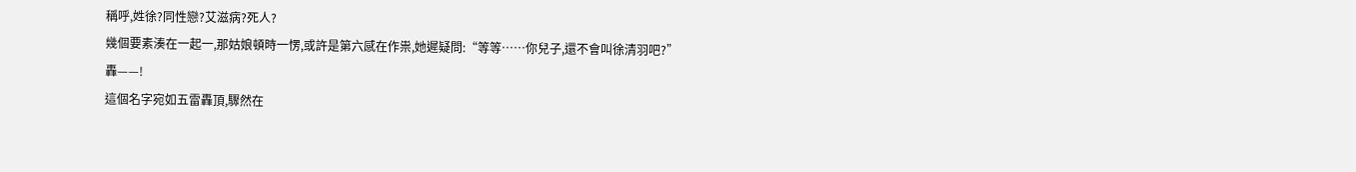稱呼,姓徐?同性戀?艾滋病?死人?
幾個要素湊在一起一,那姑娘頓時一愣,或許是第六感在作祟,她遲疑問:“等等……你兒子,還不會叫徐清羽吧?”
轟——!
這個名字宛如五雷轟頂,驟然在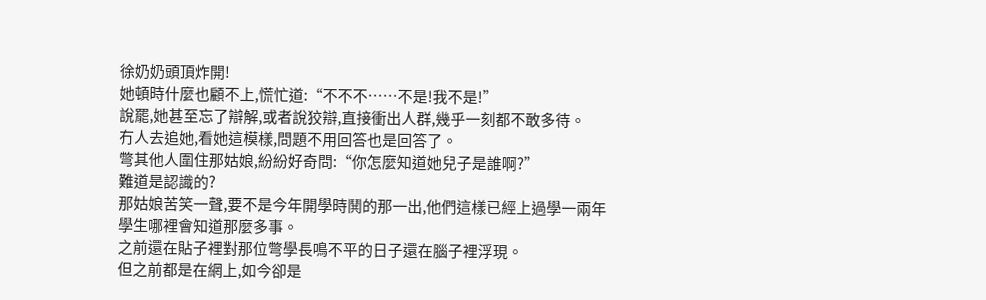徐奶奶頭頂炸開!
她頓時什麼也顧不上,慌忙道:“不不不……不是!我不是!”
說罷,她甚至忘了辯解,或者說狡辯,直接衝出人群,幾乎一刻都不敢多待。
冇人去追她,看她這模樣,問題不用回答也是回答了。
彆其他人圍住那姑娘,紛紛好奇問:“你怎麼知道她兒子是誰啊?”
難道是認識的?
那姑娘苦笑一聲,要不是今年開學時鬨的那一出,他們這樣已經上過學一兩年學生哪裡會知道那麼多事。
之前還在貼子裡對那位彆學長鳴不平的日子還在腦子裡浮現。
但之前都是在網上,如今卻是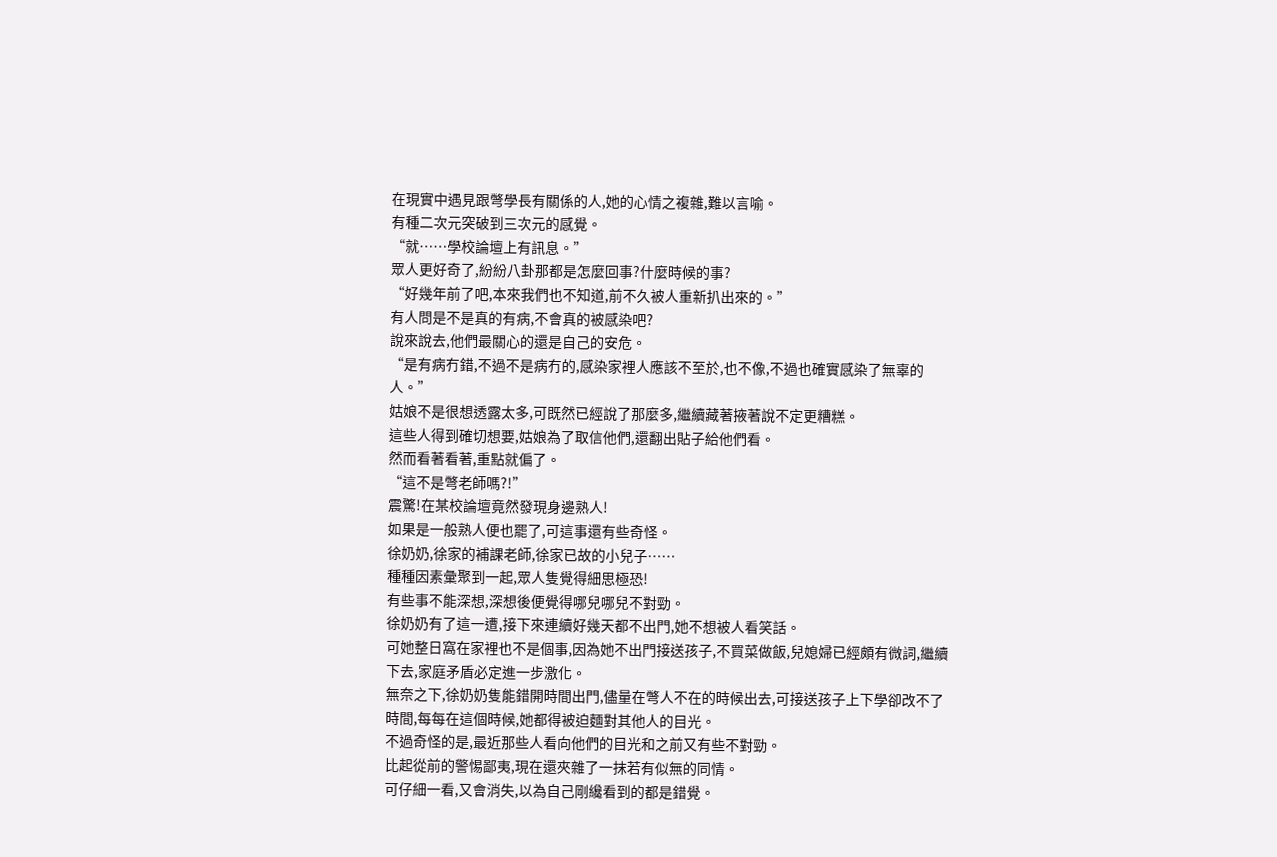在現實中遇見跟彆學長有關係的人,她的心情之複雜,難以言喻。
有種二次元突破到三次元的感覺。
“就……學校論壇上有訊息。”
眾人更好奇了,紛紛八卦那都是怎麼回事?什麼時候的事?
“好幾年前了吧,本來我們也不知道,前不久被人重新扒出來的。”
有人問是不是真的有病,不會真的被感染吧?
說來說去,他們最關心的還是自己的安危。
“是有病冇錯,不過不是病冇的,感染家裡人應該不至於,也不像,不過也確實感染了無辜的人。”
姑娘不是很想透露太多,可既然已經說了那麼多,繼續藏著掖著說不定更糟糕。
這些人得到確切想要,姑娘為了取信他們,還翻出貼子給他們看。
然而看著看著,重點就偏了。
“這不是彆老師嗎?!”
震驚!在某校論壇竟然發現身邊熟人!
如果是一般熟人便也罷了,可這事還有些奇怪。
徐奶奶,徐家的補課老師,徐家已故的小兒子……
種種因素彙聚到一起,眾人隻覺得細思極恐!
有些事不能深想,深想後便覺得哪兒哪兒不對勁。
徐奶奶有了這一遭,接下來連續好幾天都不出門,她不想被人看笑話。
可她整日窩在家裡也不是個事,因為她不出門接送孩子,不買菜做飯,兒媳婦已經頗有微詞,繼續下去,家庭矛盾必定進一步激化。
無奈之下,徐奶奶隻能錯開時間出門,儘量在彆人不在的時候出去,可接送孩子上下學卻改不了時間,每每在這個時候,她都得被迫麵對其他人的目光。
不過奇怪的是,最近那些人看向他們的目光和之前又有些不對勁。
比起從前的警惕鄙夷,現在還夾雜了一抹若有似無的同情。
可仔細一看,又會消失,以為自己剛纔看到的都是錯覺。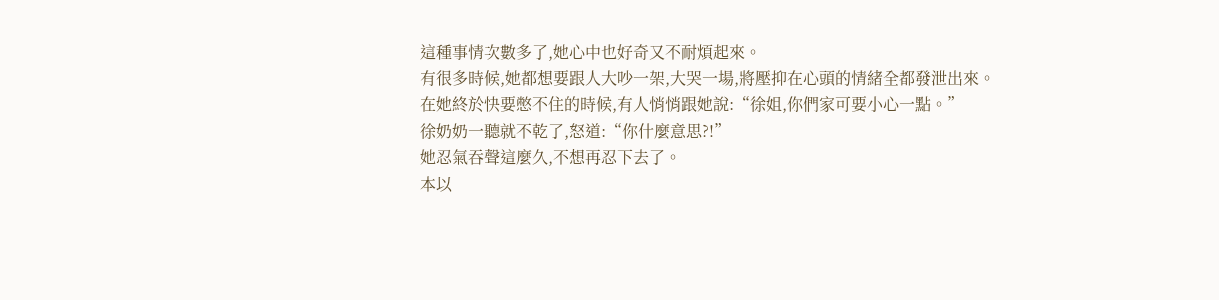這種事情次數多了,她心中也好奇又不耐煩起來。
有很多時候,她都想要跟人大吵一架,大哭一場,將壓抑在心頭的情緒全都發泄出來。
在她終於快要憋不住的時候,有人悄悄跟她說:“徐姐,你們家可要小心一點。”
徐奶奶一聽就不乾了,怒道:“你什麼意思?!”
她忍氣吞聲這麼久,不想再忍下去了。
本以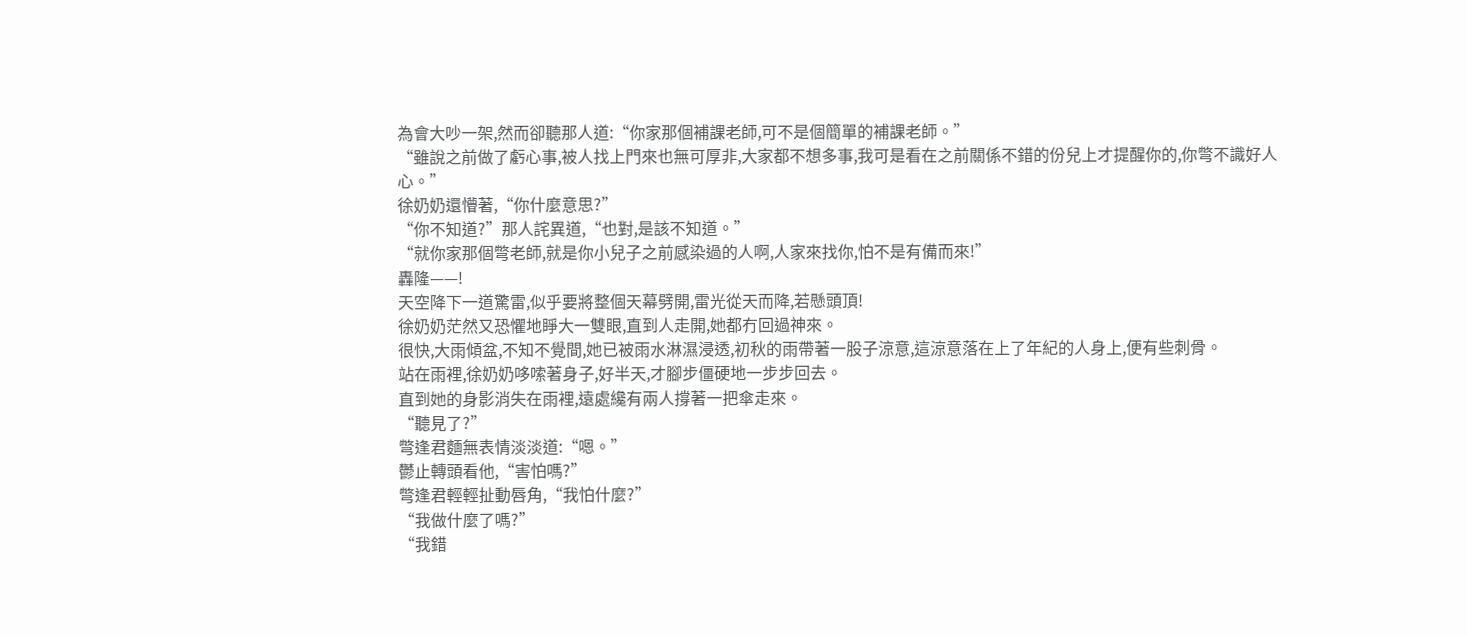為會大吵一架,然而卻聽那人道:“你家那個補課老師,可不是個簡單的補課老師。”
“雖說之前做了虧心事,被人找上門來也無可厚非,大家都不想多事,我可是看在之前關係不錯的份兒上才提醒你的,你彆不識好人心。”
徐奶奶還懵著,“你什麼意思?”
“你不知道?”那人詫異道,“也對,是該不知道。”
“就你家那個彆老師,就是你小兒子之前感染過的人啊,人家來找你,怕不是有備而來!”
轟隆——!
天空降下一道驚雷,似乎要將整個天幕劈開,雷光從天而降,若懸頭頂!
徐奶奶茫然又恐懼地睜大一雙眼,直到人走開,她都冇回過神來。
很快,大雨傾盆,不知不覺間,她已被雨水淋濕浸透,初秋的雨帶著一股子涼意,這涼意落在上了年紀的人身上,便有些刺骨。
站在雨裡,徐奶奶哆嗦著身子,好半天,才腳步僵硬地一步步回去。
直到她的身影消失在雨裡,遠處纔有兩人撐著一把傘走來。
“聽見了?”
彆逢君麵無表情淡淡道:“嗯。”
鬱止轉頭看他,“害怕嗎?”
彆逢君輕輕扯動唇角,“我怕什麼?”
“我做什麼了嗎?”
“我錯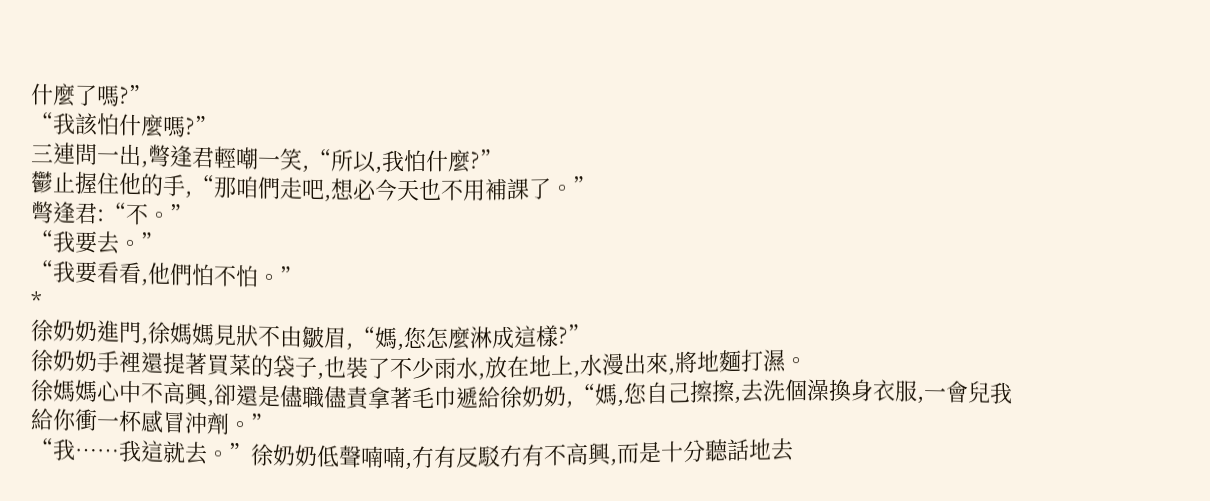什麼了嗎?”
“我該怕什麼嗎?”
三連問一出,彆逢君輕嘲一笑,“所以,我怕什麼?”
鬱止握住他的手,“那咱們走吧,想必今天也不用補課了。”
彆逢君:“不。”
“我要去。”
“我要看看,他們怕不怕。”
*
徐奶奶進門,徐媽媽見狀不由皺眉,“媽,您怎麼淋成這樣?”
徐奶奶手裡還提著買菜的袋子,也裝了不少雨水,放在地上,水漫出來,將地麵打濕。
徐媽媽心中不高興,卻還是儘職儘責拿著毛巾遞給徐奶奶,“媽,您自己擦擦,去洗個澡換身衣服,一會兒我給你衝一杯感冒沖劑。”
“我……我這就去。”徐奶奶低聲喃喃,冇有反駁冇有不高興,而是十分聽話地去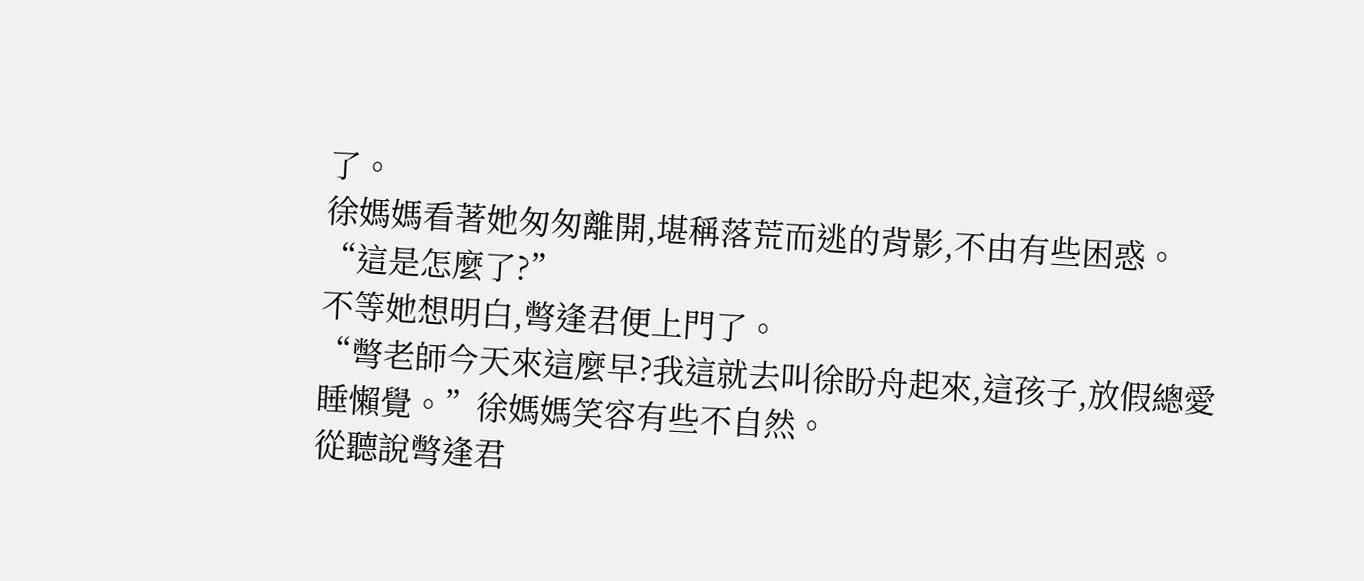了。
徐媽媽看著她匆匆離開,堪稱落荒而逃的背影,不由有些困惑。
“這是怎麼了?”
不等她想明白,彆逢君便上門了。
“彆老師今天來這麼早?我這就去叫徐盼舟起來,這孩子,放假總愛睡懶覺。”徐媽媽笑容有些不自然。
從聽說彆逢君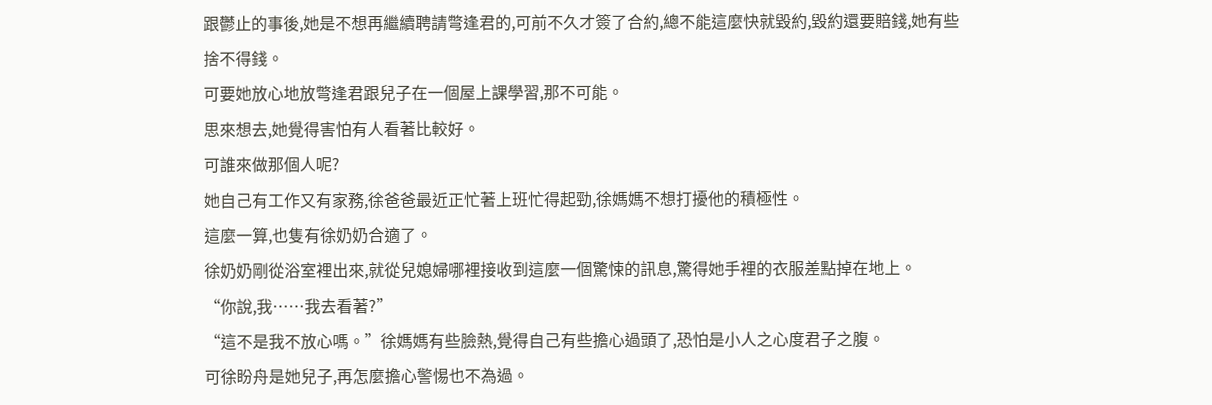跟鬱止的事後,她是不想再繼續聘請彆逢君的,可前不久才簽了合約,總不能這麼快就毀約,毀約還要賠錢,她有些捨不得錢。
可要她放心地放彆逢君跟兒子在一個屋上課學習,那不可能。
思來想去,她覺得害怕有人看著比較好。
可誰來做那個人呢?
她自己有工作又有家務,徐爸爸最近正忙著上班忙得起勁,徐媽媽不想打擾他的積極性。
這麼一算,也隻有徐奶奶合適了。
徐奶奶剛從浴室裡出來,就從兒媳婦哪裡接收到這麼一個驚悚的訊息,驚得她手裡的衣服差點掉在地上。
“你說,我……我去看著?”
“這不是我不放心嗎。”徐媽媽有些臉熱,覺得自己有些擔心過頭了,恐怕是小人之心度君子之腹。
可徐盼舟是她兒子,再怎麼擔心警惕也不為過。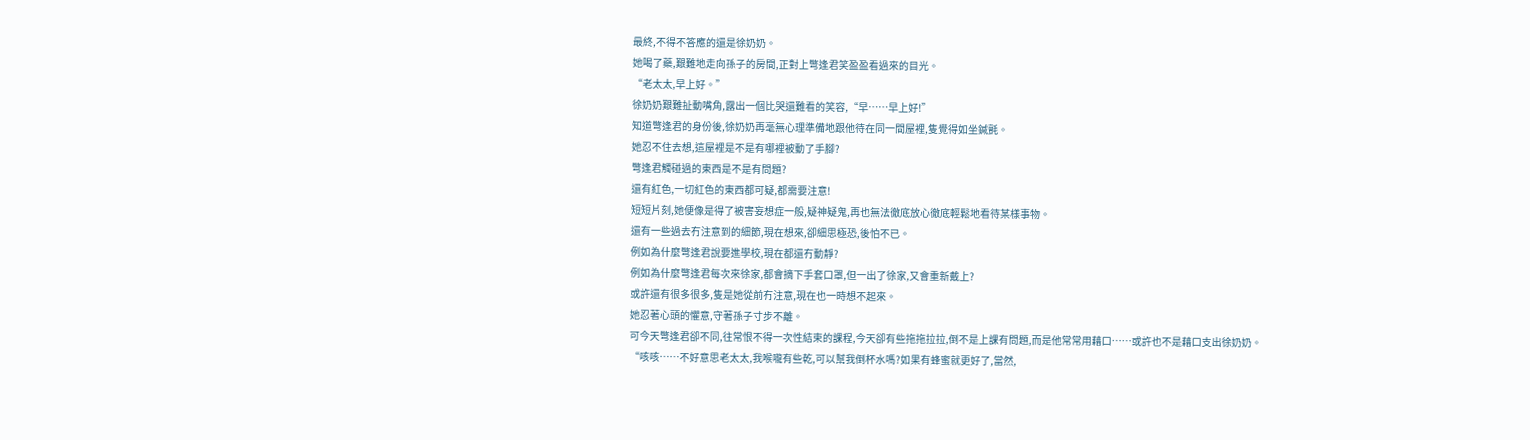最終,不得不答應的還是徐奶奶。
她喝了藥,艱難地走向孫子的房間,正對上彆逢君笑盈盈看過來的目光。
“老太太,早上好。”
徐奶奶艱難扯動嘴角,露出一個比哭還難看的笑容,“早……早上好!”
知道彆逢君的身份後,徐奶奶再毫無心理準備地跟他待在同一間屋裡,隻覺得如坐鍼氈。
她忍不住去想,這屋裡是不是有哪裡被動了手腳?
彆逢君觸碰過的東西是不是有問題?
還有紅色,一切紅色的東西都可疑,都需要注意!
短短片刻,她便像是得了被害妄想症一般,疑神疑鬼,再也無法徹底放心徹底輕鬆地看待某樣事物。
還有一些過去冇注意到的細節,現在想來,卻細思極恐,後怕不已。
例如為什麼彆逢君說要進學校,現在都還冇動靜?
例如為什麼彆逢君每次來徐家,都會摘下手套口罩,但一出了徐家,又會重新戴上?
或許還有很多很多,隻是她從前冇注意,現在也一時想不起來。
她忍著心頭的懼意,守著孫子寸步不離。
可今天彆逢君卻不同,往常恨不得一次性結束的課程,今天卻有些拖拖拉拉,倒不是上課有問題,而是他常常用藉口……或許也不是藉口支出徐奶奶。
“咳咳……不好意思老太太,我喉嚨有些乾,可以幫我倒杯水嗎?如果有蜂蜜就更好了,當然,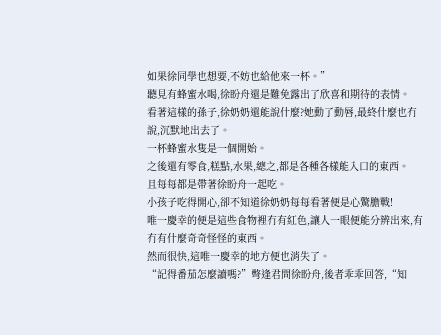如果徐同學也想要,不妨也給他來一杯。”
聽見有蜂蜜水喝,徐盼舟還是難免露出了欣喜和期待的表情。
看著這樣的孫子,徐奶奶還能說什麼?她動了動唇,最終什麼也冇說,沉默地出去了。
一杯蜂蜜水隻是一個開始。
之後還有零食,糕點,水果,總之,都是各種各樣能入口的東西。
且每每都是帶著徐盼舟一起吃。
小孩子吃得開心,卻不知道徐奶奶每每看著便是心驚膽戰!
唯一慶幸的便是這些食物裡冇有紅色,讓人一眼便能分辨出來,有冇有什麼奇奇怪怪的東西。
然而很快,這唯一慶幸的地方便也消失了。
“記得番茄怎麼讀嗎?”彆逢君問徐盼舟,後者乖乖回答,“知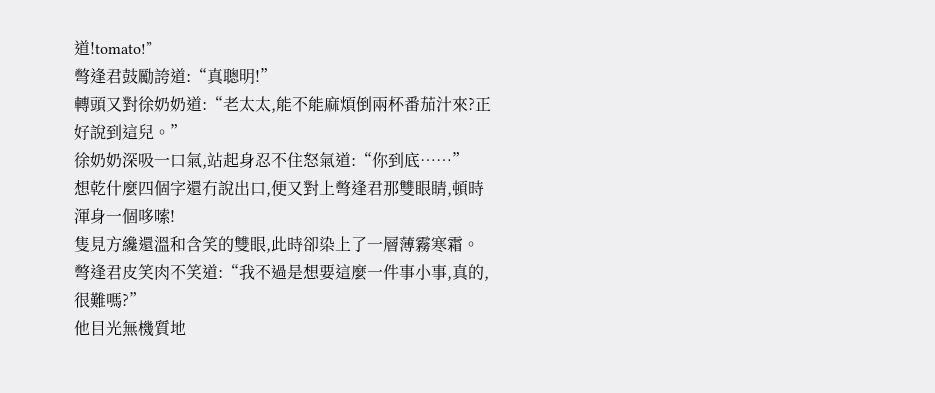道!tomato!”
彆逢君鼓勵誇道:“真聰明!”
轉頭又對徐奶奶道:“老太太,能不能麻煩倒兩杯番茄汁來?正好說到這兒。”
徐奶奶深吸一口氣,站起身忍不住怒氣道:“你到底……”
想乾什麼四個字還冇說出口,便又對上彆逢君那雙眼睛,頓時渾身一個哆嗦!
隻見方纔還溫和含笑的雙眼,此時卻染上了一層薄霧寒霜。
彆逢君皮笑肉不笑道:“我不過是想要這麼一件事小事,真的,很難嗎?”
他目光無機質地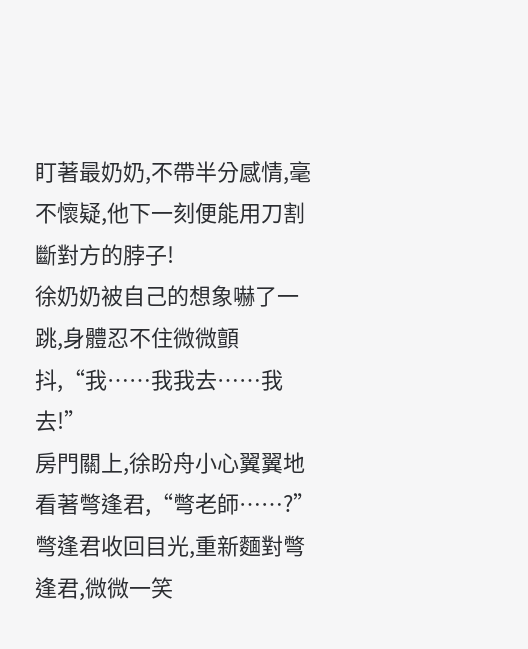盯著最奶奶,不帶半分感情,毫不懷疑,他下一刻便能用刀割斷對方的脖子!
徐奶奶被自己的想象嚇了一跳,身體忍不住微微顫抖,“我……我我去……我去!”
房門關上,徐盼舟小心翼翼地看著彆逢君,“彆老師……?”
彆逢君收回目光,重新麵對彆逢君,微微一笑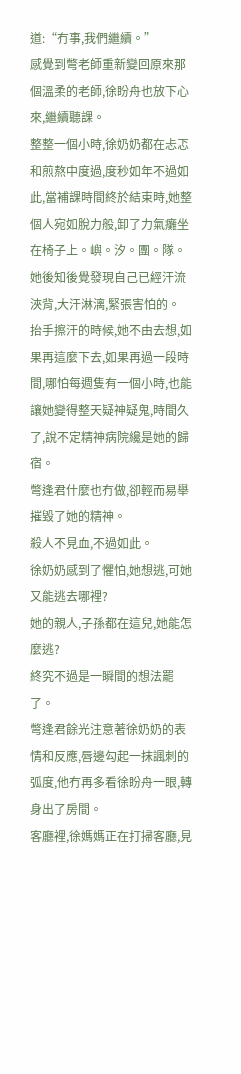道:“冇事,我們繼續。”
感覺到彆老師重新變回原來那個溫柔的老師,徐盼舟也放下心來,繼續聽課。
整整一個小時,徐奶奶都在忐忑和煎熬中度過,度秒如年不過如此,當補課時間終於結束時,她整個人宛如脫力般,卸了力氣癱坐在椅子上。嶼。汐。團。隊。
她後知後覺發現自己已經汗流浹背,大汗淋漓,緊張害怕的。
抬手擦汗的時候,她不由去想,如果再這麼下去,如果再過一段時間,哪怕每週隻有一個小時,也能讓她變得整天疑神疑鬼,時間久了,說不定精神病院纔是她的歸宿。
彆逢君什麼也冇做,卻輕而易舉摧毀了她的精神。
殺人不見血,不過如此。
徐奶奶感到了懼怕,她想逃,可她又能逃去哪裡?
她的親人,子孫都在這兒,她能怎麼逃?
終究不過是一瞬間的想法罷了。
彆逢君餘光注意著徐奶奶的表情和反應,唇邊勾起一抹諷刺的弧度,他冇再多看徐盼舟一眼,轉身出了房間。
客廳裡,徐媽媽正在打掃客廳,見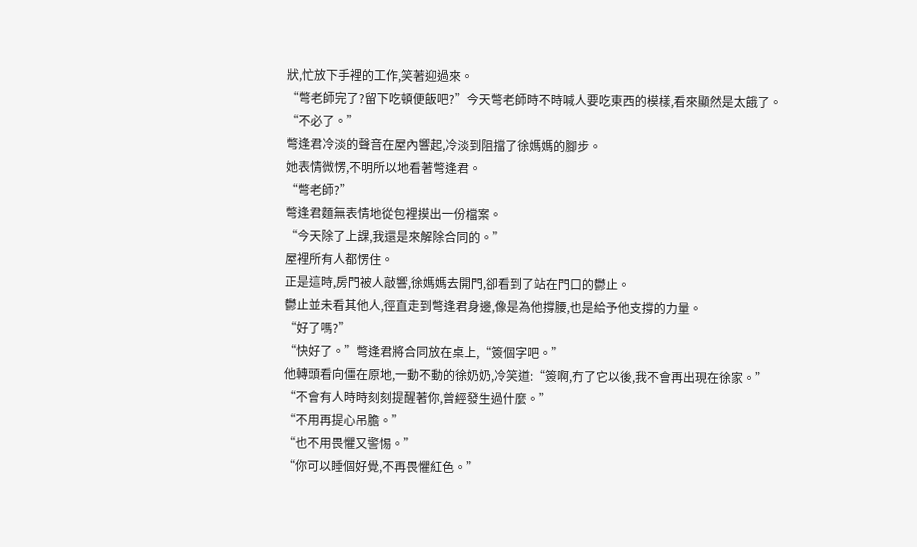狀,忙放下手裡的工作,笑著迎過來。
“彆老師完了?留下吃頓便飯吧?”今天彆老師時不時喊人要吃東西的模樣,看來顯然是太餓了。
“不必了。”
彆逢君冷淡的聲音在屋內響起,冷淡到阻擋了徐媽媽的腳步。
她表情微愣,不明所以地看著彆逢君。
“彆老師?”
彆逢君麵無表情地從包裡摸出一份檔案。
“今天除了上課,我還是來解除合同的。”
屋裡所有人都愣住。
正是這時,房門被人敲響,徐媽媽去開門,卻看到了站在門口的鬱止。
鬱止並未看其他人,徑直走到彆逢君身邊,像是為他撐腰,也是給予他支撐的力量。
“好了嗎?”
“快好了。”彆逢君將合同放在桌上,“簽個字吧。”
他轉頭看向僵在原地,一動不動的徐奶奶,冷笑道:“簽啊,冇了它以後,我不會再出現在徐家。”
“不會有人時時刻刻提醒著你,曾經發生過什麼。”
“不用再提心吊膽。”
“也不用畏懼又警惕。”
“你可以睡個好覺,不再畏懼紅色。”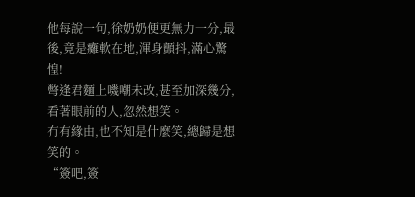他每說一句,徐奶奶便更無力一分,最後,竟是癱軟在地,渾身顫抖,滿心驚惶!
彆逢君麵上嘰嘲未改,甚至加深幾分,看著眼前的人,忽然想笑。
冇有緣由,也不知是什麼笑,總歸是想笑的。
“簽吧,簽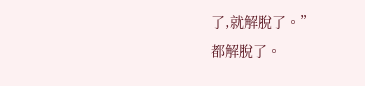了,就解脫了。”
都解脫了。